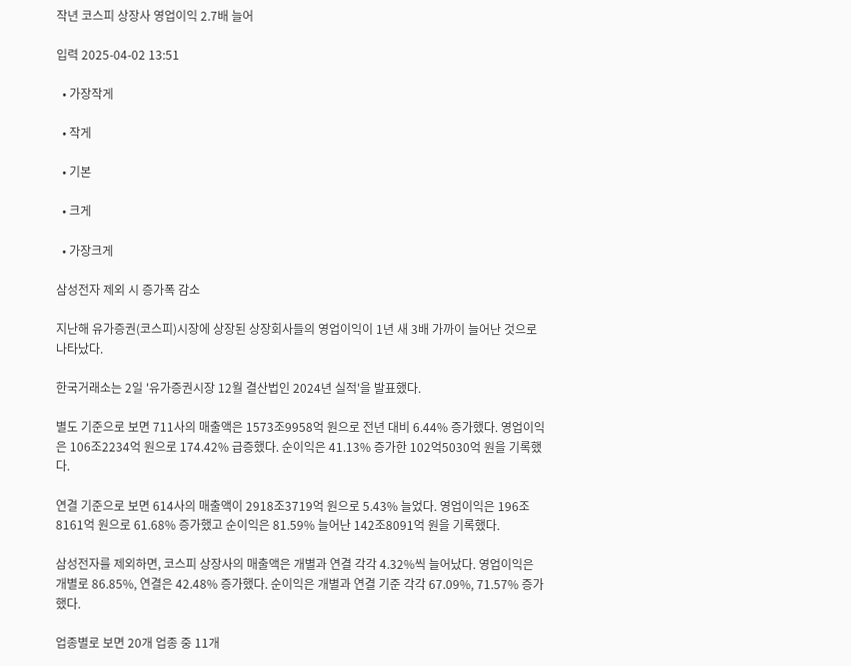작년 코스피 상장사 영업이익 2.7배 늘어

입력 2025-04-02 13:51

  • 가장작게

  • 작게

  • 기본

  • 크게

  • 가장크게

삼성전자 제외 시 증가폭 감소

지난해 유가증권(코스피)시장에 상장된 상장회사들의 영업이익이 1년 새 3배 가까이 늘어난 것으로 나타났다.

한국거래소는 2일 '유가증권시장 12월 결산법인 2024년 실적'을 발표했다.

별도 기준으로 보면 711사의 매출액은 1573조9958억 원으로 전년 대비 6.44% 증가했다. 영업이익은 106조2234억 원으로 174.42% 급증했다. 순이익은 41.13% 증가한 102억5030억 원을 기록했다.

연결 기준으로 보면 614사의 매출액이 2918조3719억 원으로 5.43% 늘었다. 영업이익은 196조8161억 원으로 61.68% 증가했고 순이익은 81.59% 늘어난 142조8091억 원을 기록했다.

삼성전자를 제외하면, 코스피 상장사의 매출액은 개별과 연결 각각 4.32%씩 늘어났다. 영업이익은 개별로 86.85%, 연결은 42.48% 증가했다. 순이익은 개별과 연결 기준 각각 67.09%, 71.57% 증가했다.

업종별로 보면 20개 업종 중 11개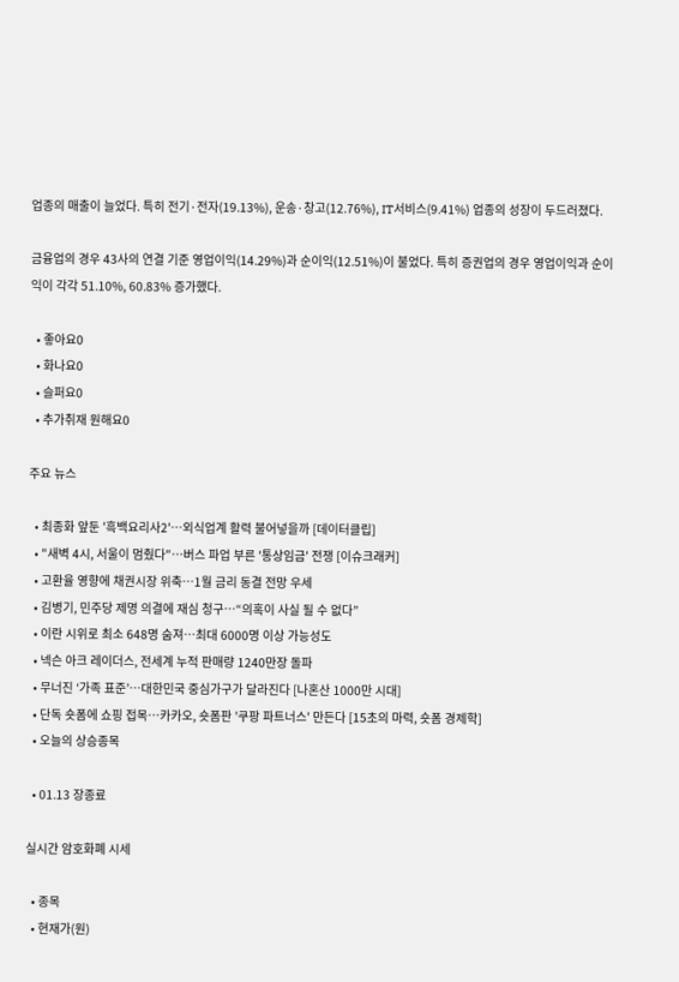업종의 매출이 늘었다. 특히 전기·전자(19.13%), 운송·창고(12.76%), IT서비스(9.41%) 업종의 성장이 두드러졌다.

금융업의 경우 43사의 연결 기준 영업이익(14.29%)과 순이익(12.51%)이 불었다. 특히 증권업의 경우 영업이익과 순이익이 각각 51.10%, 60.83% 증가했다.

  • 좋아요0
  • 화나요0
  • 슬퍼요0
  • 추가취재 원해요0

주요 뉴스

  • 최종화 앞둔 '흑백요리사2'…외식업계 활력 불어넣을까 [데이터클립]
  • "새벽 4시, 서울이 멈췄다"…버스 파업 부른 '통상임금' 전쟁 [이슈크래커]
  • 고환율 영향에 채권시장 위축⋯1월 금리 동결 전망 우세
  • 김병기, 민주당 제명 의결에 재심 청구…“의혹이 사실 될 수 없다”
  • 이란 시위로 최소 648명 숨져…최대 6000명 이상 가능성도
  • 넥슨 아크 레이더스, 전세계 누적 판매량 1240만장 돌파
  • 무너진 ‘가족 표준’…대한민국 중심가구가 달라진다 [나혼산 1000만 시대]
  • 단독 숏폼에 쇼핑 접목…카카오, 숏폼판 '쿠팡 파트너스' 만든다 [15초의 마력, 숏폼 경제학]
  • 오늘의 상승종목

  • 01.13 장종료

실시간 암호화폐 시세

  • 종목
  • 현재가(원)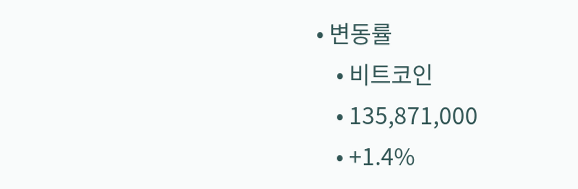• 변동률
    • 비트코인
    • 135,871,000
    • +1.4%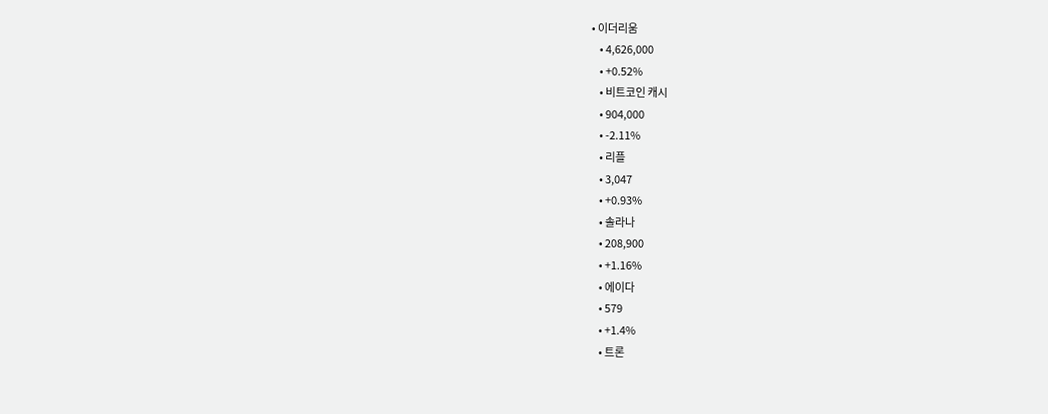• 이더리움
    • 4,626,000
    • +0.52%
    • 비트코인 캐시
    • 904,000
    • -2.11%
    • 리플
    • 3,047
    • +0.93%
    • 솔라나
    • 208,900
    • +1.16%
    • 에이다
    • 579
    • +1.4%
    • 트론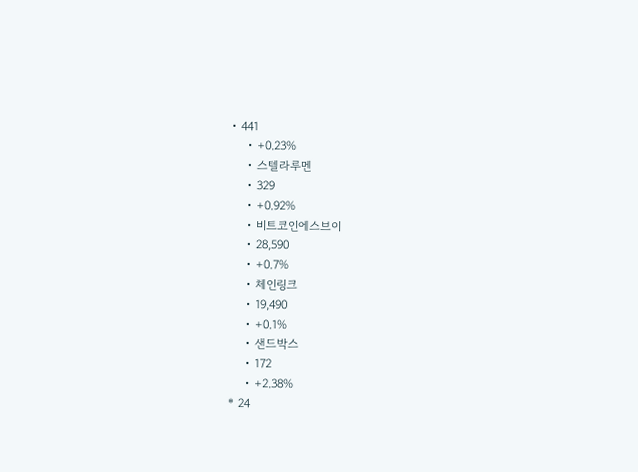• 441
    • +0.23%
    • 스텔라루멘
    • 329
    • +0.92%
    • 비트코인에스브이
    • 28,590
    • +0.7%
    • 체인링크
    • 19,490
    • +0.1%
    • 샌드박스
    • 172
    • +2.38%
* 24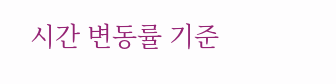시간 변동률 기준